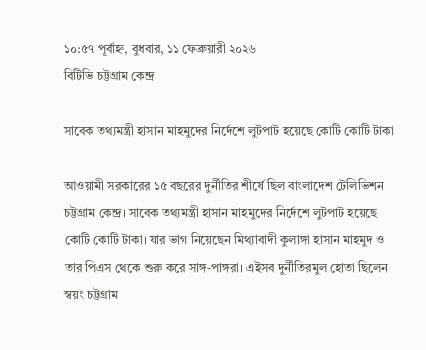১০:৫৭ পূর্বাহ্ন, বুধবার, ১১ ফেব্রুয়ারী ২০২৬
বিটিভি চট্টগ্রাম কেন্দ্র

সাবেক তথ্যমন্ত্রী হাসান মাহমুদের নির্দেশে লুটপাট হয়েছে কোটি কোটি টাকা

আওয়ামী সরকারের ১৫ বছরের দুর্নীতির শীর্ষে ছিল বাংলাদেশ টেলিভিশন চট্টগ্রাম কেন্দ্র। সাবেক তথ্যমন্ত্রী হাসান মাহমুদের নির্দেশে লুটপাট হয়েছে কোটি কোটি টাকা। যার ভাগ নিয়েছেন মিথ্যাবাদী কুলাঙ্গা হাসান মাহমুদ ও তার পিএস থেকে শুরু করে সাঙ্গ-পাঙ্গরা। এইসব দুর্নীতিরমুল হোতা ছিলেন স্বয়ং চট্টগ্রাম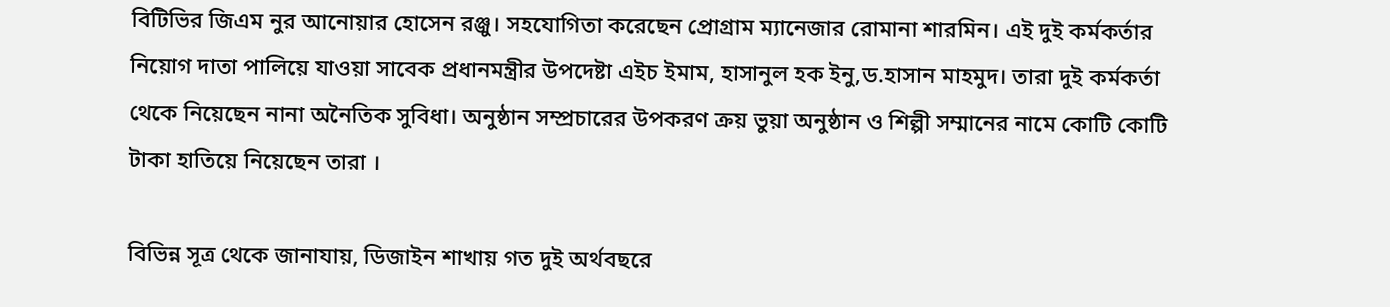বিটিভির জিএম নুর আনোয়ার হোসেন রঞ্জু। সহযোগিতা করেছেন প্রোগ্রাম ম্যানেজার রোমানা শারমিন। এই দুই কর্মকর্তার নিয়োগ দাতা পালিয়ে যাওয়া সাবেক প্রধানমন্ত্রীর উপদেষ্টা এইচ ইমাম, হাসানুল হক ইনু,ড.হাসান মাহমুদ। তারা দুই কর্মকর্তা থেকে নিয়েছেন নানা অনৈতিক সুবিধা। অনুষ্ঠান সম্প্রচারের উপকরণ ক্রয় ভুয়া অনুষ্ঠান ও শিল্পী সম্মানের নামে কোটি কোটি টাকা হাতিয়ে নিয়েছেন তারা ।

বিভিন্ন সূত্র থেকে জানাযায়, ডিজাইন শাখায় গত দুই অর্থবছরে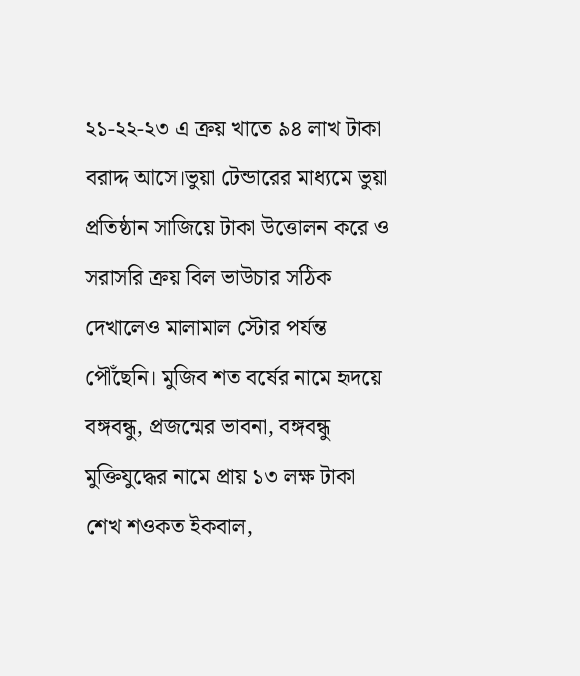২১-২২-২৩ এ ক্রয় খাতে ৯৪ লাখ টাকা বরাদ্দ আসে।ভুয়া টেন্ডারের মাধ্যমে ভুয়া প্রতিষ্ঠান সাজিয়ে টাকা উত্তোলন করে ও সরাসরি ক্রয় বিল ভাউচার সঠিক দেখালেও মালামাল স্টোর পর্যন্ত পৌঁছেনি। মুজিব শত বর্ষের নামে হৃদয়ে বঙ্গবন্ধু, প্রজন্মের ভাবনা, বঙ্গবন্ধু মুক্তিযুদ্ধের নামে প্রায় ১৩ লক্ষ টাকা শেখ শওকত ইকবাল,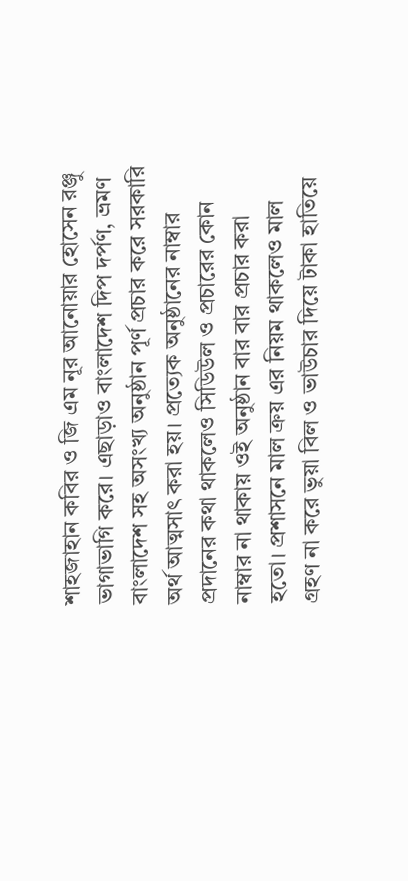শাহজাহান কবির ও জি এম নূর আনোয়ার হোসেন রঞ্জু ভাগাভাগি করে। এছাড়াও বাংলাদেশ দিপ দর্পণ, ভ্রমণ বাংলাদেশ সহ অসংখ্য অনুষ্ঠান পূর্ণ প্রচার করে সরকারি অর্থ আত্মসাৎ করা হয়। প্রত্যেক অনুষ্ঠানের নাম্বার প্রদানের কথা থাকলেও সিডিউল ও প্রচারের কোন নাম্বার না থাকায় ওই অনুষ্ঠান বার বার প্রচার করা হতো। প্রশাসনে মাল ক্রয় এর নিয়ম থাকলেও মাল গ্রহণ না করে ভুয়া বিল ও ভাউচার দিয়ে টাকা হাতিয়ে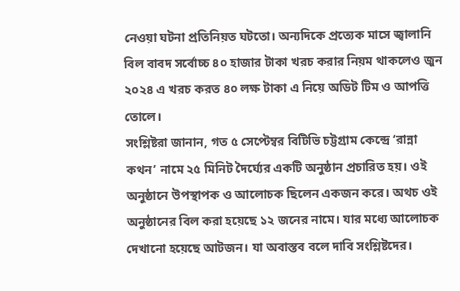নেওয়া ঘটনা প্রতিনিয়ত ঘটতো। অন্যদিকে প্রত্যেক মাসে জ্বালানি বিল বাবদ সর্বোচ্চ ৪০ হাজার টাকা খরচ করার নিয়ম থাকলেও জুন ২০২৪ এ খরচ করত ৪০ লক্ষ টাকা এ নিয়ে অডিট টিম ও আপত্তি তোলে।
সংশ্লিষ্টরা জানান, গত ৫ সেপ্টেম্বর বিটিভি চট্টগ্রাম কেন্দ্রে ‘রান্না কথন’ নামে ২৫ মিনিট দৈর্ঘ্যের একটি অনুষ্ঠান প্রচারিত হয়। ওই অনুষ্ঠানে উপস্থাপক ও আলোচক ছিলেন একজন করে। অথচ ওই অনুষ্ঠানের বিল করা হয়েছে ১২ জনের নামে। যার মধ্যে আলোচক দেখানো হয়েছে আটজন। যা অবাস্তব বলে দাবি সংশ্লিষ্টদের।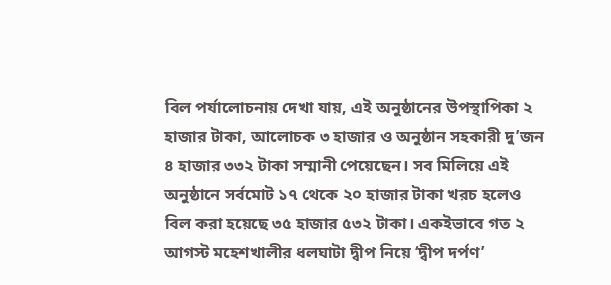বিল পর্যালোচনায় দেখা যায়, এই অনুষ্ঠানের উপস্থাপিকা ২ হাজার টাকা, আলোচক ৩ হাজার ও অনুষ্ঠান সহকারী দু’জন ৪ হাজার ৩৩২ টাকা সম্মানী পেয়েছেন। সব মিলিয়ে এই অনুষ্ঠানে সর্বমোট ১৭ থেকে ২০ হাজার টাকা খরচ হলেও বিল করা হয়েছে ৩৫ হাজার ৫৩২ টাকা। একইভাবে গত ২ আগস্ট মহেশখালীর ধলঘাটা দ্বীপ নিয়ে ‘দ্বীপ দর্পণ’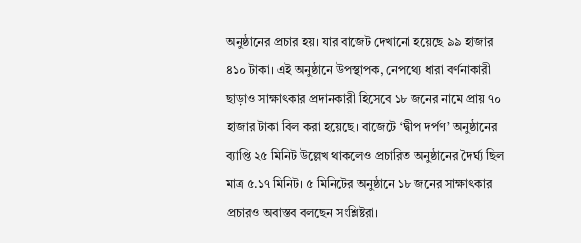অনুষ্ঠানের প্রচার হয়। যার বাজেট দেখানো হয়েছে ৯৯ হাজার ৪১০ টাকা। এই অনুষ্ঠানে উপস্থাপক, নেপথ্যে ধারা বর্ণনাকারী ছাড়াও সাক্ষাৎকার প্রদানকারী হিসেবে ১৮ জনের নামে প্রায় ৭০ হাজার টাকা বিল করা হয়েছে। বাজেটে ‘দ্বীপ দর্পণ’ অনুষ্ঠানের ব্যাপ্তি ২৫ মিনিট উল্লেখ থাকলেও প্রচারিত অনুষ্ঠানের দৈর্ঘ্য ছিল মাত্র ৫.১৭ মিনিট। ৫ মিনিটের অনুষ্ঠানে ১৮ জনের সাক্ষাৎকার প্রচারও অবাস্তব বলছেন সংশ্লিষ্টরা।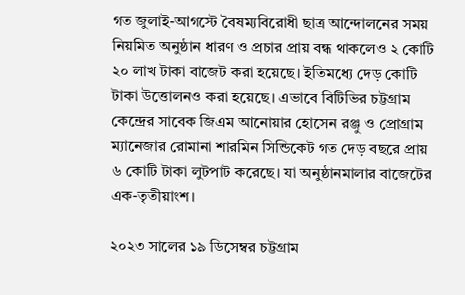গত জুলাই-আগস্টে বৈষম্যবিরোধী ছাত্র আন্দোলনের সময় নিয়মিত অনুষ্ঠান ধারণ ও প্রচার প্রায় বন্ধ থাকলেও ২ কোটি ২০ লাখ টাকা বাজেট করা হয়েছে। ইতিমধ্যে দেড় কোটি টাকা উত্তোলনও করা হয়েছে। এভাবে বিটিভির চট্টগ্রাম কেন্দ্রের সাবেক জিএম আনোয়ার হোসেন রঞ্জু ও প্রোগ্রাম ম্যানেজার রোমানা শারমিন সিন্ডিকেট গত দেড় বছরে প্রায় ৬ কোটি টাকা লুটপাট করেছে। যা অনুষ্ঠানমালার বাজেটের এক-তৃতীয়াংশ।

২০২৩ সালের ১৯ ডিসেম্বর চট্টগ্রাম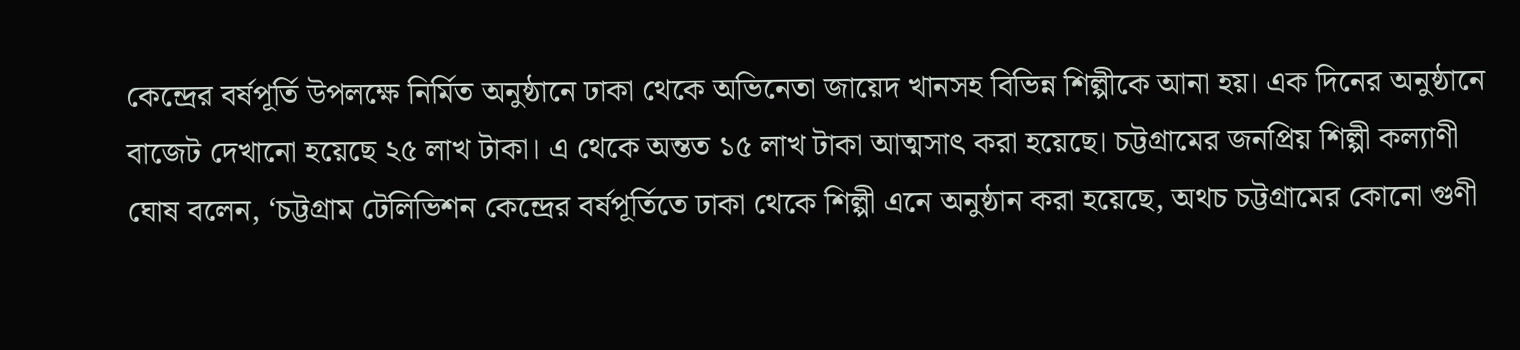কেন্দ্রের বর্ষপূর্তি উপলক্ষে নির্মিত অনুষ্ঠানে ঢাকা থেকে অভিনেতা জায়েদ খানসহ বিভিন্ন শিল্পীকে আনা হয়। এক দিনের অনুষ্ঠানে বাজেট দেখানো হয়েছে ২৫ লাখ টাকা। এ থেকে অন্তত ১৫ লাখ টাকা আত্মসাৎ করা হয়েছে। চট্টগ্রামের জনপ্রিয় শিল্পী কল্যাণী ঘোষ বলেন, ‘চট্টগ্রাম টেলিভিশন কেন্দ্রের বর্ষপূর্তিতে ঢাকা থেকে শিল্পী এনে অনুষ্ঠান করা হয়েছে, অথচ চট্টগ্রামের কোনো গুণী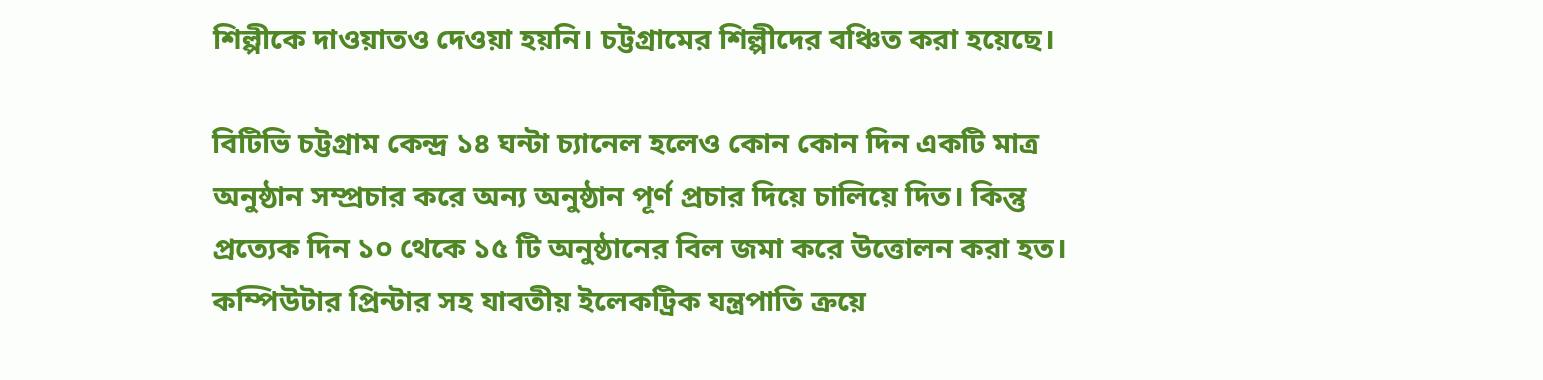শিল্পীকে দাওয়াতও দেওয়া হয়নি। চট্টগ্রামের শিল্পীদের বঞ্চিত করা হয়েছে।

বিটিভি চট্টগ্রাম কেন্দ্র ১৪ ঘন্টা চ্যানেল হলেও কোন কোন দিন একটি মাত্র অনুষ্ঠান সম্প্রচার করে অন্য অনুষ্ঠান পূর্ণ প্রচার দিয়ে চালিয়ে দিত। কিন্তু প্রত্যেক দিন ১০ থেকে ১৫ টি অনুষ্ঠানের বিল জমা করে উত্তোলন করা হত।
কম্পিউটার প্রিন্টার সহ যাবতীয় ইলেকট্রিক যন্ত্রপাতি ক্রয়ে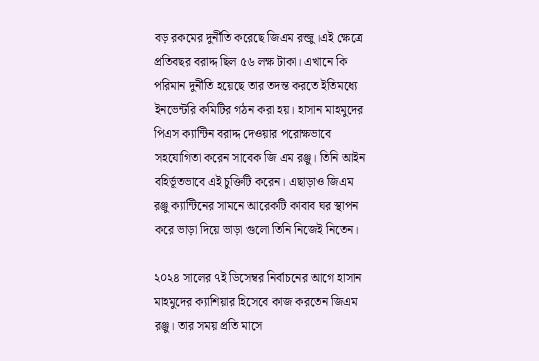বড় রকমের দুর্নীতি করেছে জিএম রন্জু।এই ক্ষেত্রে প্রতিবছর বরাদ্দ ছিল ৫৬ লক্ষ টাকা। এখানে কি পরিমান দুর্নীতি হয়েছে তার তদন্ত করতে ইতিমধ্যে ইনভেন্টরি কমিটির গঠন করা হয়। হাসান মাহমুদের পিএস ক্যান্টিন বরাদ্দ দেওয়ার পরোক্ষভাবে সহযোগিতা করেন সাবেক জি এম রঞ্জু। তিনি আইন বহির্ভূতভাবে এই চুক্তিটি করেন। এছাড়াও জিএম রঞ্জু ক্যান্টিনের সামনে আরেকটি কাবাব ঘর স্থাপন করে ভাড়া দিয়ে ভাড়া গুলো তিনি নিজেই নিতেন।

২০২৪ সালের ৭ই ডিসেম্বর নির্বাচনের আগে হাসান মাহমুদের ক্যাশিয়ার হিসেবে কাজ করতেন জিএম রঞ্জু। তার সময় প্রতি মাসে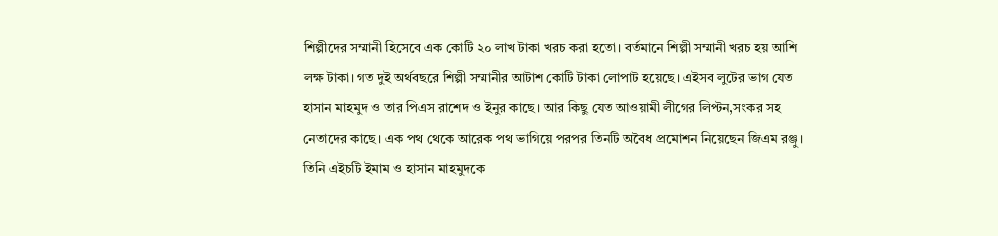শিল্পীদের সম্মানী হিসেবে এক কোটি ২০ লাখ টাকা খরচ করা হতো। বর্তমানে শিল্পী সম্মানী খরচ হয় আশি লক্ষ টাকা। গত দুই অর্থবছরে শিল্পী সম্মানীর আটাশ কোটি টাকা লোপাট হয়েছে। এইসব লুটের ভাগ যেত হাসান মাহমুদ ও তার পিএস রাশেদ ও ইনুর কাছে। আর কিছু যেত আওয়ামী লীগের লিপ্টন,সংকর সহ নেতাদের কাছে। এক পথ থেকে আরেক পথ ভাগিয়ে পরপর তিনটি অবৈধ প্রমোশন নিয়েছেন জিএম রঞ্জু। তিনি এইচটি ইমাম ও হাসান মাহমুদকে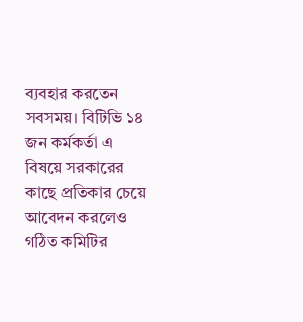ব্যবহার করতেন সবসময়। বিটিভি ১৪ জন কর্মকর্তা এ বিষয়ে সরকারের কাছে প্রতিকার চেয়ে আবেদন করলেও গঠিত কমিটির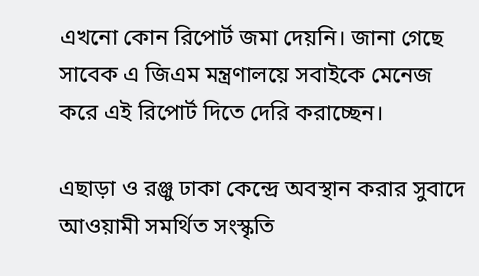এখনো কোন রিপোর্ট জমা দেয়নি। জানা গেছে সাবেক এ জিএম মন্ত্রণালয়ে সবাইকে মেনেজ করে এই রিপোর্ট দিতে দেরি করাচ্ছেন।

এছাড়া ও রঞ্জু ঢাকা কেন্দ্রে অবস্থান করার সুবাদে আওয়ামী সমর্থিত সংস্কৃতি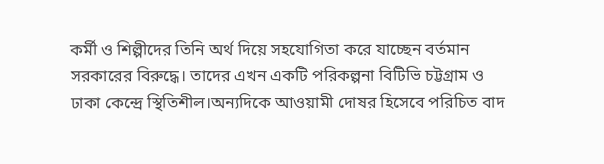কর্মী ও শিল্পীদের তিনি অর্থ দিয়ে সহযোগিতা করে যাচ্ছেন বর্তমান সরকারের বিরুদ্ধে। তাদের এখন একটি পরিকল্পনা বিটিভি চট্টগ্রাম ও ঢাকা কেন্দ্রে স্থিতিশীল।অন্যদিকে আওয়ামী দোষর হিসেবে পরিচিত বাদ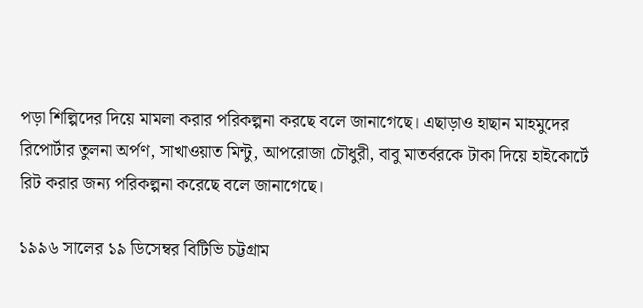পড়া শিল্পিদের দিয়ে মামলা করার পরিকল্পনা করছে বলে জানাগেছে। এছাড়াও হাছান মাহমুদের রিপোর্টার তুলনা অর্পণ, সাখাওয়াত মিন্টু, আপরোজা চৌধুরী, বাবু মাতর্বরকে টাকা দিয়ে হাইকোর্টে রিট করার জন্য পরিকল্পনা করেছে বলে জানাগেছে।

১৯৯৬ সালের ১৯ ডিসেম্বর বিটিভি চট্টগ্রাম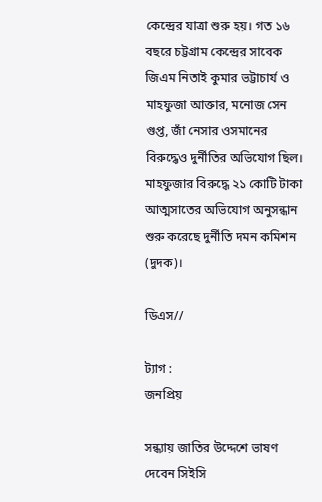কেন্দ্রের যাত্রা শুরু হয়। গত ১৬ বছরে চট্টগ্রাম কেন্দ্রের সাবেক জিএম নিতাই কুমার ভট্টাচার্য ও মাহফুজা আক্তার, মনোজ সেন গুপ্ত, জাঁ নেসার ওসমানের বিরুদ্ধেও দুর্নীতির অভিযোগ ছিল। মাহফুজার বিরুদ্ধে ২১ কোটি টাকা আত্মসাতের অভিযোগ অনুসন্ধান শুরু করেছে দুর্নীতি দমন কমিশন (দুদক)।

ডিএস//

ট্যাগ :
জনপ্রিয়

সন্ধ্যায় জাতির উদ্দেশে ভাষণ দেবেন সিইসি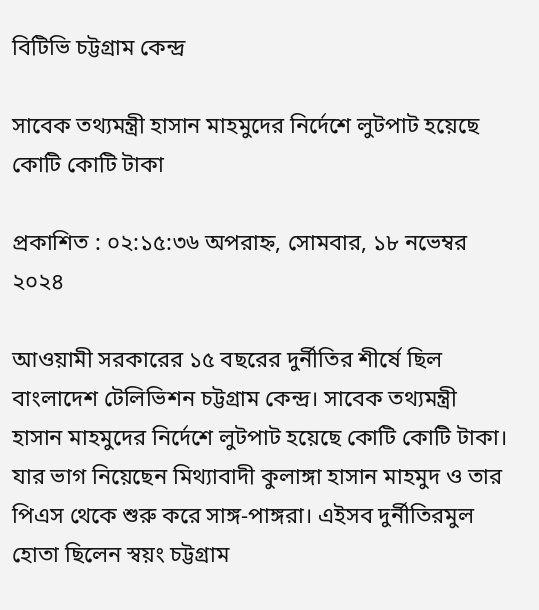বিটিভি চট্টগ্রাম কেন্দ্র

সাবেক তথ্যমন্ত্রী হাসান মাহমুদের নির্দেশে লুটপাট হয়েছে কোটি কোটি টাকা

প্রকাশিত : ০২:১৫:৩৬ অপরাহ্ন, সোমবার, ১৮ নভেম্বর ২০২৪

আওয়ামী সরকারের ১৫ বছরের দুর্নীতির শীর্ষে ছিল বাংলাদেশ টেলিভিশন চট্টগ্রাম কেন্দ্র। সাবেক তথ্যমন্ত্রী হাসান মাহমুদের নির্দেশে লুটপাট হয়েছে কোটি কোটি টাকা। যার ভাগ নিয়েছেন মিথ্যাবাদী কুলাঙ্গা হাসান মাহমুদ ও তার পিএস থেকে শুরু করে সাঙ্গ-পাঙ্গরা। এইসব দুর্নীতিরমুল হোতা ছিলেন স্বয়ং চট্টগ্রাম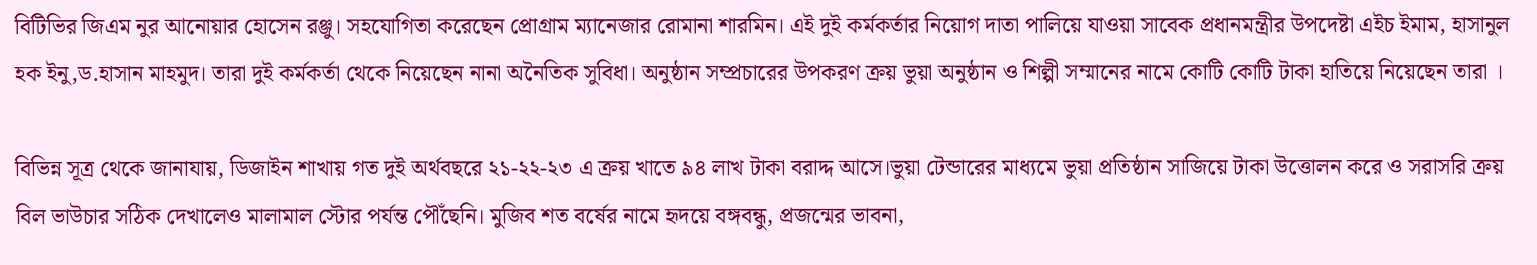বিটিভির জিএম নুর আনোয়ার হোসেন রঞ্জু। সহযোগিতা করেছেন প্রোগ্রাম ম্যানেজার রোমানা শারমিন। এই দুই কর্মকর্তার নিয়োগ দাতা পালিয়ে যাওয়া সাবেক প্রধানমন্ত্রীর উপদেষ্টা এইচ ইমাম, হাসানুল হক ইনু,ড.হাসান মাহমুদ। তারা দুই কর্মকর্তা থেকে নিয়েছেন নানা অনৈতিক সুবিধা। অনুষ্ঠান সম্প্রচারের উপকরণ ক্রয় ভুয়া অনুষ্ঠান ও শিল্পী সম্মানের নামে কোটি কোটি টাকা হাতিয়ে নিয়েছেন তারা ।

বিভিন্ন সূত্র থেকে জানাযায়, ডিজাইন শাখায় গত দুই অর্থবছরে ২১-২২-২৩ এ ক্রয় খাতে ৯৪ লাখ টাকা বরাদ্দ আসে।ভুয়া টেন্ডারের মাধ্যমে ভুয়া প্রতিষ্ঠান সাজিয়ে টাকা উত্তোলন করে ও সরাসরি ক্রয় বিল ভাউচার সঠিক দেখালেও মালামাল স্টোর পর্যন্ত পৌঁছেনি। মুজিব শত বর্ষের নামে হৃদয়ে বঙ্গবন্ধু, প্রজন্মের ভাবনা,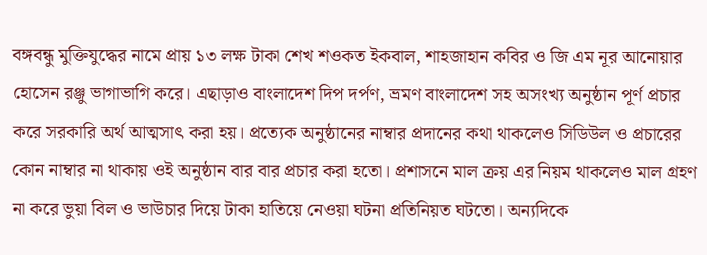বঙ্গবন্ধু মুক্তিযুদ্ধের নামে প্রায় ১৩ লক্ষ টাকা শেখ শওকত ইকবাল, শাহজাহান কবির ও জি এম নূর আনোয়ার হোসেন রঞ্জু ভাগাভাগি করে। এছাড়াও বাংলাদেশ দিপ দর্পণ, ভ্রমণ বাংলাদেশ সহ অসংখ্য অনুষ্ঠান পূর্ণ প্রচার করে সরকারি অর্থ আত্মসাৎ করা হয়। প্রত্যেক অনুষ্ঠানের নাম্বার প্রদানের কথা থাকলেও সিডিউল ও প্রচারের কোন নাম্বার না থাকায় ওই অনুষ্ঠান বার বার প্রচার করা হতো। প্রশাসনে মাল ক্রয় এর নিয়ম থাকলেও মাল গ্রহণ না করে ভুয়া বিল ও ভাউচার দিয়ে টাকা হাতিয়ে নেওয়া ঘটনা প্রতিনিয়ত ঘটতো। অন্যদিকে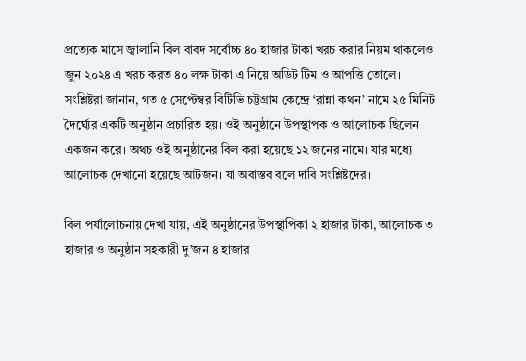প্রত্যেক মাসে জ্বালানি বিল বাবদ সর্বোচ্চ ৪০ হাজার টাকা খরচ করার নিয়ম থাকলেও জুন ২০২৪ এ খরচ করত ৪০ লক্ষ টাকা এ নিয়ে অডিট টিম ও আপত্তি তোলে।
সংশ্লিষ্টরা জানান, গত ৫ সেপ্টেম্বর বিটিভি চট্টগ্রাম কেন্দ্রে ‘রান্না কথন’ নামে ২৫ মিনিট দৈর্ঘ্যের একটি অনুষ্ঠান প্রচারিত হয়। ওই অনুষ্ঠানে উপস্থাপক ও আলোচক ছিলেন একজন করে। অথচ ওই অনুষ্ঠানের বিল করা হয়েছে ১২ জনের নামে। যার মধ্যে আলোচক দেখানো হয়েছে আটজন। যা অবাস্তব বলে দাবি সংশ্লিষ্টদের।

বিল পর্যালোচনায় দেখা যায়, এই অনুষ্ঠানের উপস্থাপিকা ২ হাজার টাকা, আলোচক ৩ হাজার ও অনুষ্ঠান সহকারী দু’জন ৪ হাজার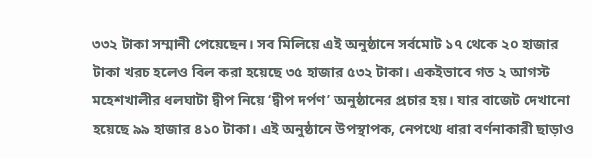৩৩২ টাকা সম্মানী পেয়েছেন। সব মিলিয়ে এই অনুষ্ঠানে সর্বমোট ১৭ থেকে ২০ হাজার টাকা খরচ হলেও বিল করা হয়েছে ৩৫ হাজার ৫৩২ টাকা। একইভাবে গত ২ আগস্ট মহেশখালীর ধলঘাটা দ্বীপ নিয়ে ‘দ্বীপ দর্পণ’ অনুষ্ঠানের প্রচার হয়। যার বাজেট দেখানো হয়েছে ৯৯ হাজার ৪১০ টাকা। এই অনুষ্ঠানে উপস্থাপক, নেপথ্যে ধারা বর্ণনাকারী ছাড়াও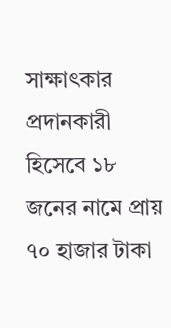সাক্ষাৎকার প্রদানকারী হিসেবে ১৮ জনের নামে প্রায় ৭০ হাজার টাকা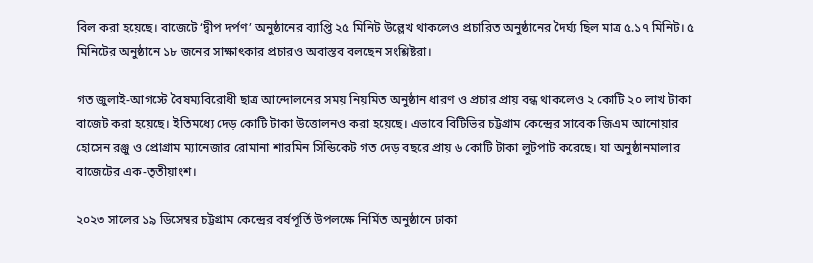বিল করা হয়েছে। বাজেটে ‘দ্বীপ দর্পণ’ অনুষ্ঠানের ব্যাপ্তি ২৫ মিনিট উল্লেখ থাকলেও প্রচারিত অনুষ্ঠানের দৈর্ঘ্য ছিল মাত্র ৫.১৭ মিনিট। ৫ মিনিটের অনুষ্ঠানে ১৮ জনের সাক্ষাৎকার প্রচারও অবাস্তব বলছেন সংশ্লিষ্টরা।

গত জুলাই-আগস্টে বৈষম্যবিরোধী ছাত্র আন্দোলনের সময় নিয়মিত অনুষ্ঠান ধারণ ও প্রচার প্রায় বন্ধ থাকলেও ২ কোটি ২০ লাখ টাকা বাজেট করা হয়েছে। ইতিমধ্যে দেড় কোটি টাকা উত্তোলনও করা হয়েছে। এভাবে বিটিভির চট্টগ্রাম কেন্দ্রের সাবেক জিএম আনোয়ার হোসেন রঞ্জু ও প্রোগ্রাম ম্যানেজার রোমানা শারমিন সিন্ডিকেট গত দেড় বছরে প্রায় ৬ কোটি টাকা লুটপাট করেছে। যা অনুষ্ঠানমালার বাজেটের এক-তৃতীয়াংশ।

২০২৩ সালের ১৯ ডিসেম্বর চট্টগ্রাম কেন্দ্রের বর্ষপূর্তি উপলক্ষে নির্মিত অনুষ্ঠানে ঢাকা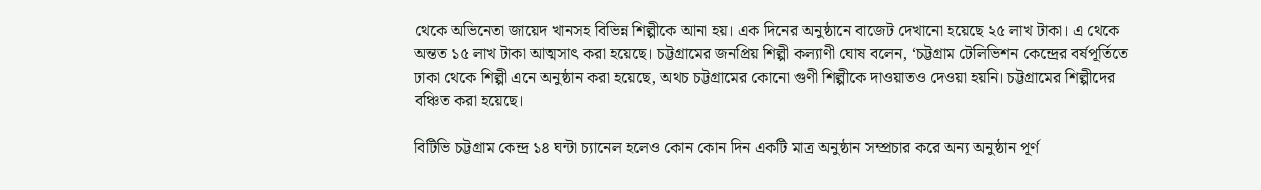থেকে অভিনেতা জায়েদ খানসহ বিভিন্ন শিল্পীকে আনা হয়। এক দিনের অনুষ্ঠানে বাজেট দেখানো হয়েছে ২৫ লাখ টাকা। এ থেকে অন্তত ১৫ লাখ টাকা আত্মসাৎ করা হয়েছে। চট্টগ্রামের জনপ্রিয় শিল্পী কল্যাণী ঘোষ বলেন, ‘চট্টগ্রাম টেলিভিশন কেন্দ্রের বর্ষপূর্তিতে ঢাকা থেকে শিল্পী এনে অনুষ্ঠান করা হয়েছে, অথচ চট্টগ্রামের কোনো গুণী শিল্পীকে দাওয়াতও দেওয়া হয়নি। চট্টগ্রামের শিল্পীদের বঞ্চিত করা হয়েছে।

বিটিভি চট্টগ্রাম কেন্দ্র ১৪ ঘন্টা চ্যানেল হলেও কোন কোন দিন একটি মাত্র অনুষ্ঠান সম্প্রচার করে অন্য অনুষ্ঠান পূর্ণ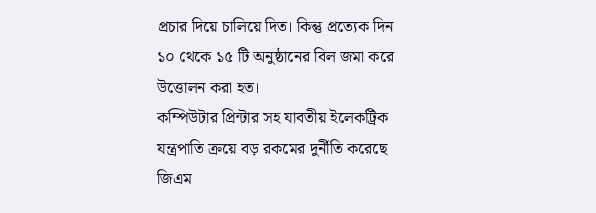প্রচার দিয়ে চালিয়ে দিত। কিন্তু প্রত্যেক দিন ১০ থেকে ১৫ টি অনুষ্ঠানের বিল জমা করে উত্তোলন করা হত।
কম্পিউটার প্রিন্টার সহ যাবতীয় ইলেকট্রিক যন্ত্রপাতি ক্রয়ে বড় রকমের দুর্নীতি করেছে জিএম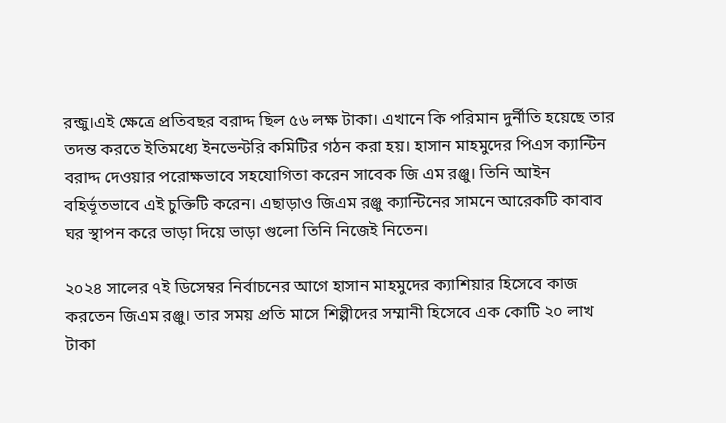রন্জু।এই ক্ষেত্রে প্রতিবছর বরাদ্দ ছিল ৫৬ লক্ষ টাকা। এখানে কি পরিমান দুর্নীতি হয়েছে তার তদন্ত করতে ইতিমধ্যে ইনভেন্টরি কমিটির গঠন করা হয়। হাসান মাহমুদের পিএস ক্যান্টিন বরাদ্দ দেওয়ার পরোক্ষভাবে সহযোগিতা করেন সাবেক জি এম রঞ্জু। তিনি আইন বহির্ভূতভাবে এই চুক্তিটি করেন। এছাড়াও জিএম রঞ্জু ক্যান্টিনের সামনে আরেকটি কাবাব ঘর স্থাপন করে ভাড়া দিয়ে ভাড়া গুলো তিনি নিজেই নিতেন।

২০২৪ সালের ৭ই ডিসেম্বর নির্বাচনের আগে হাসান মাহমুদের ক্যাশিয়ার হিসেবে কাজ করতেন জিএম রঞ্জু। তার সময় প্রতি মাসে শিল্পীদের সম্মানী হিসেবে এক কোটি ২০ লাখ টাকা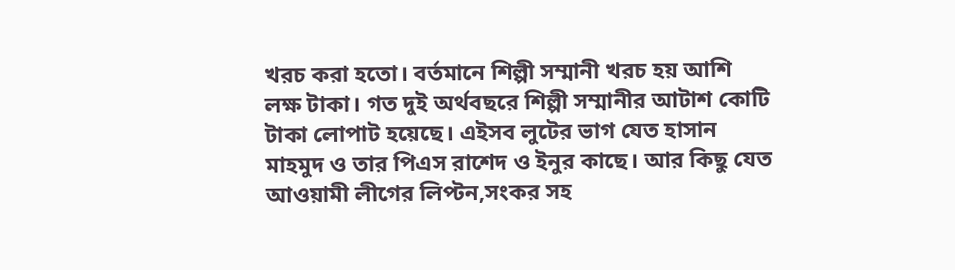খরচ করা হতো। বর্তমানে শিল্পী সম্মানী খরচ হয় আশি লক্ষ টাকা। গত দুই অর্থবছরে শিল্পী সম্মানীর আটাশ কোটি টাকা লোপাট হয়েছে। এইসব লুটের ভাগ যেত হাসান মাহমুদ ও তার পিএস রাশেদ ও ইনুর কাছে। আর কিছু যেত আওয়ামী লীগের লিপ্টন,সংকর সহ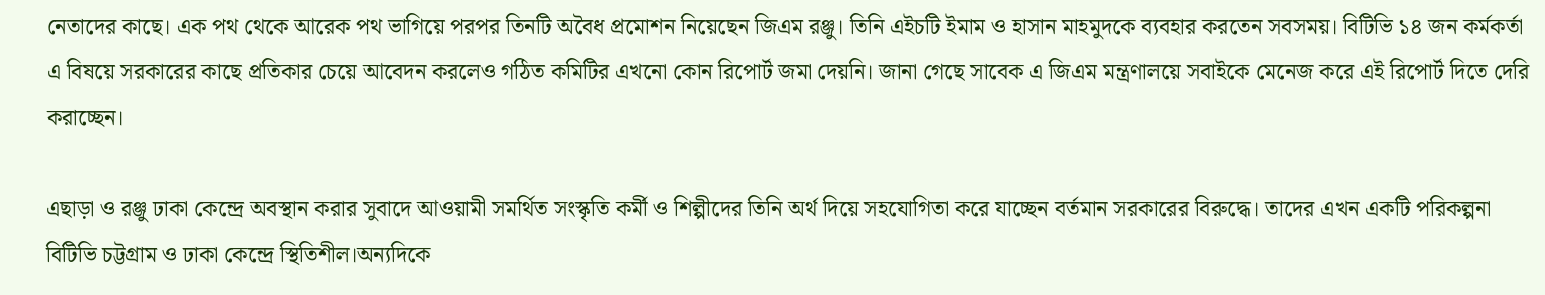নেতাদের কাছে। এক পথ থেকে আরেক পথ ভাগিয়ে পরপর তিনটি অবৈধ প্রমোশন নিয়েছেন জিএম রঞ্জু। তিনি এইচটি ইমাম ও হাসান মাহমুদকে ব্যবহার করতেন সবসময়। বিটিভি ১৪ জন কর্মকর্তা এ বিষয়ে সরকারের কাছে প্রতিকার চেয়ে আবেদন করলেও গঠিত কমিটির এখনো কোন রিপোর্ট জমা দেয়নি। জানা গেছে সাবেক এ জিএম মন্ত্রণালয়ে সবাইকে মেনেজ করে এই রিপোর্ট দিতে দেরি করাচ্ছেন।

এছাড়া ও রঞ্জু ঢাকা কেন্দ্রে অবস্থান করার সুবাদে আওয়ামী সমর্থিত সংস্কৃতি কর্মী ও শিল্পীদের তিনি অর্থ দিয়ে সহযোগিতা করে যাচ্ছেন বর্তমান সরকারের বিরুদ্ধে। তাদের এখন একটি পরিকল্পনা বিটিভি চট্টগ্রাম ও ঢাকা কেন্দ্রে স্থিতিশীল।অন্যদিকে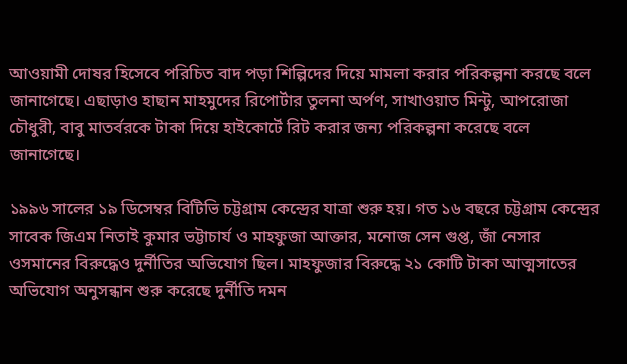আওয়ামী দোষর হিসেবে পরিচিত বাদ পড়া শিল্পিদের দিয়ে মামলা করার পরিকল্পনা করছে বলে জানাগেছে। এছাড়াও হাছান মাহমুদের রিপোর্টার তুলনা অর্পণ, সাখাওয়াত মিন্টু, আপরোজা চৌধুরী, বাবু মাতর্বরকে টাকা দিয়ে হাইকোর্টে রিট করার জন্য পরিকল্পনা করেছে বলে জানাগেছে।

১৯৯৬ সালের ১৯ ডিসেম্বর বিটিভি চট্টগ্রাম কেন্দ্রের যাত্রা শুরু হয়। গত ১৬ বছরে চট্টগ্রাম কেন্দ্রের সাবেক জিএম নিতাই কুমার ভট্টাচার্য ও মাহফুজা আক্তার, মনোজ সেন গুপ্ত, জাঁ নেসার ওসমানের বিরুদ্ধেও দুর্নীতির অভিযোগ ছিল। মাহফুজার বিরুদ্ধে ২১ কোটি টাকা আত্মসাতের অভিযোগ অনুসন্ধান শুরু করেছে দুর্নীতি দমন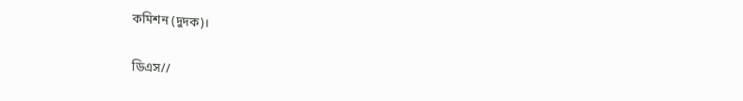কমিশন (দুদক)।

ডিএস//